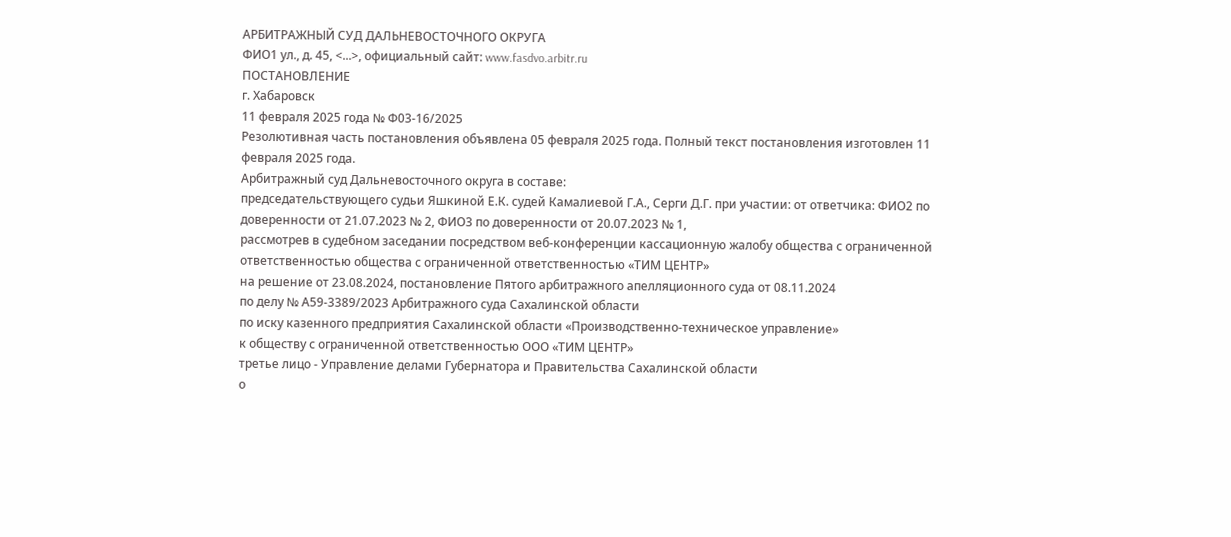АРБИТРАЖНЫЙ СУД ДАЛЬНЕВОСТОЧНОГО ОКРУГА
ФИО1 ул., д. 45, <...>, официальный сайт: www.fasdvo.arbitr.ru
ПОСТАНОВЛЕНИЕ
г. Хабаровск
11 февраля 2025 года № Ф03-16/2025
Резолютивная часть постановления объявлена 05 февраля 2025 года. Полный текст постановления изготовлен 11 февраля 2025 года.
Арбитражный суд Дальневосточного округа в составе:
председательствующего судьи Яшкиной Е.К. судей Камалиевой Г.А., Серги Д.Г. при участии: от ответчика: ФИО2 по доверенности от 21.07.2023 № 2, ФИО3 по доверенности от 20.07.2023 № 1,
рассмотрев в судебном заседании посредством веб-конференции кассационную жалобу общества с ограниченной ответственностью общества с ограниченной ответственностью «ТИМ ЦЕНТР»
на решение от 23.08.2024, постановление Пятого арбитражного апелляционного суда от 08.11.2024
по делу № А59-3389/2023 Арбитражного суда Сахалинской области
по иску казенного предприятия Сахалинской области «Производственно-техническое управление»
к обществу с ограниченной ответственностью ООО «ТИМ ЦЕНТР»
третье лицо - Управление делами Губернатора и Правительства Сахалинской области
о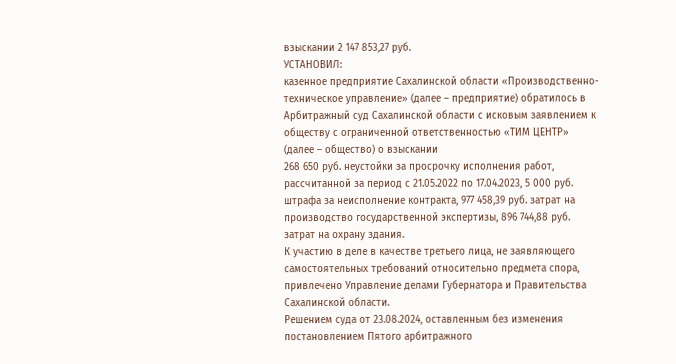взыскании 2 147 853,27 руб.
УСТАНОВИЛ:
казенное предприятие Сахалинской области «Производственно-техническое управление» (далее – предприятие) обратилось в Арбитражный суд Сахалинской области с исковым заявлением к обществу с ограниченной ответственностью «ТИМ ЦЕНТР» (далее – общество) о взыскании
268 650 руб. неустойки за просрочку исполнения работ, рассчитанной за период с 21.05.2022 по 17.04.2023, 5 000 руб. штрафа за неисполнение контракта, 977 458,39 руб. затрат на производство государственной экспертизы, 896 744,88 руб. затрат на охрану здания.
К участию в деле в качестве третьего лица, не заявляющего самостоятельных требований относительно предмета спора, привлечено Управление делами Губернатора и Правительства Сахалинской области.
Решением суда от 23.08.2024, оставленным без изменения постановлением Пятого арбитражного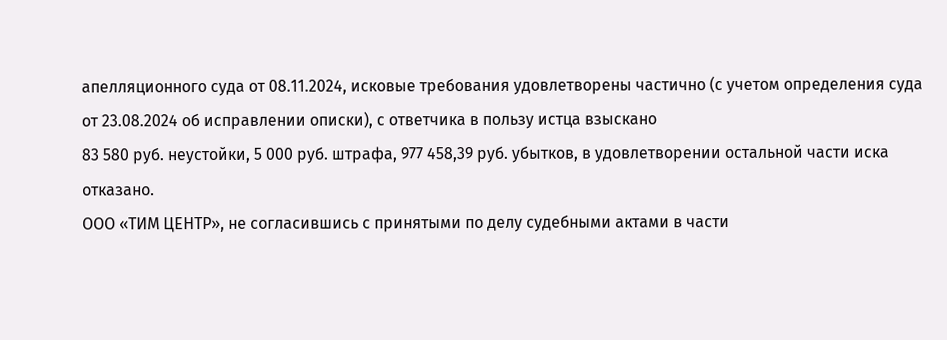апелляционного суда от 08.11.2024, исковые требования удовлетворены частично (с учетом определения суда от 23.08.2024 об исправлении описки), с ответчика в пользу истца взыскано
83 580 руб. неустойки, 5 000 руб. штрафа, 977 458,39 руб. убытков, в удовлетворении остальной части иска отказано.
ООО «ТИМ ЦЕНТР», не согласившись с принятыми по делу судебными актами в части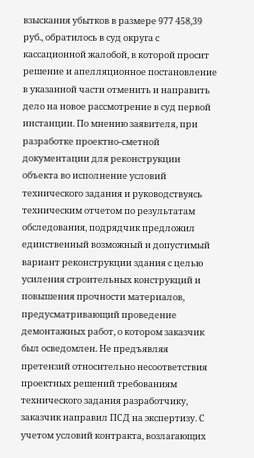взыскания убытков в размере 977 458,39 руб., обратилось в суд округа с кассационной жалобой, в которой просит решение и апелляционное постановление в указанной части отменить и направить дело на новое рассмотрение в суд первой инстанции. По мнению заявителя, при разработке проектно-сметной документации для реконструкции объекта во исполнение условий технического задания и руководствуясь техническим отчетом по результатам обследования, подрядчик предложил единственный возможный и допустимый вариант реконструкции здания с целью усиления строительных конструкций и повышения прочности материалов, предусматривающий проведение демонтажных работ, о котором заказчик был осведомлен. Не предъявляя претензий относительно несоответствия проектных решений требованиям технического задания разработчику, заказчик направил ПСД на экспертизу. С учетом условий контракта, возлагающих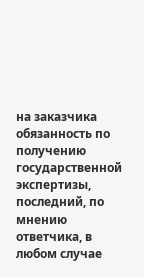на заказчика обязанность по получению государственной экспертизы, последний, по мнению ответчика, в любом случае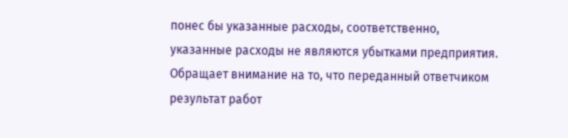понес бы указанные расходы, соответственно, указанные расходы не являются убытками предприятия. Обращает внимание на то, что переданный ответчиком результат работ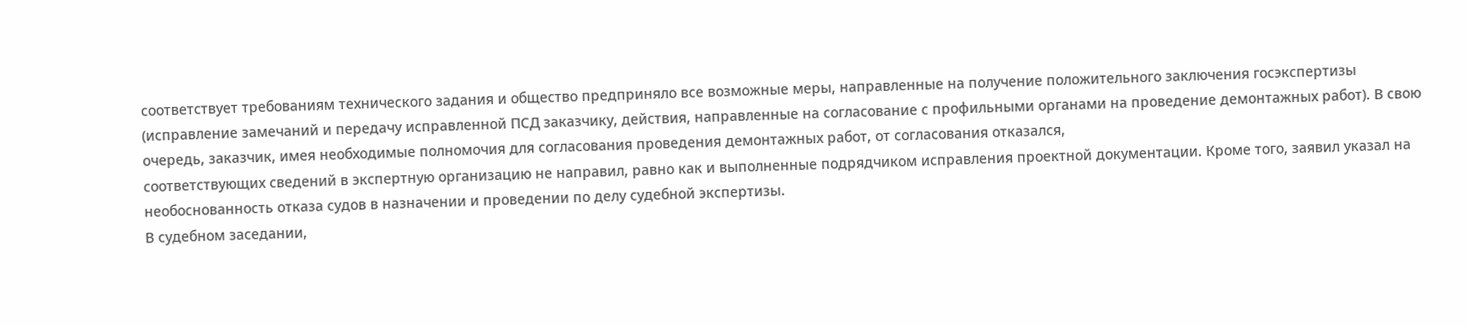соответствует требованиям технического задания и общество предприняло все возможные меры, направленные на получение положительного заключения госэкспертизы (исправление замечаний и передачу исправленной ПСД заказчику, действия, направленные на согласование с профильными органами на проведение демонтажных работ). В свою очередь, заказчик, имея необходимые полномочия для согласования проведения демонтажных работ, от согласования отказался,
соответствующих сведений в экспертную организацию не направил, равно как и выполненные подрядчиком исправления проектной документации. Кроме того, заявил указал на необоснованность отказа судов в назначении и проведении по делу судебной экспертизы.
В судебном заседании,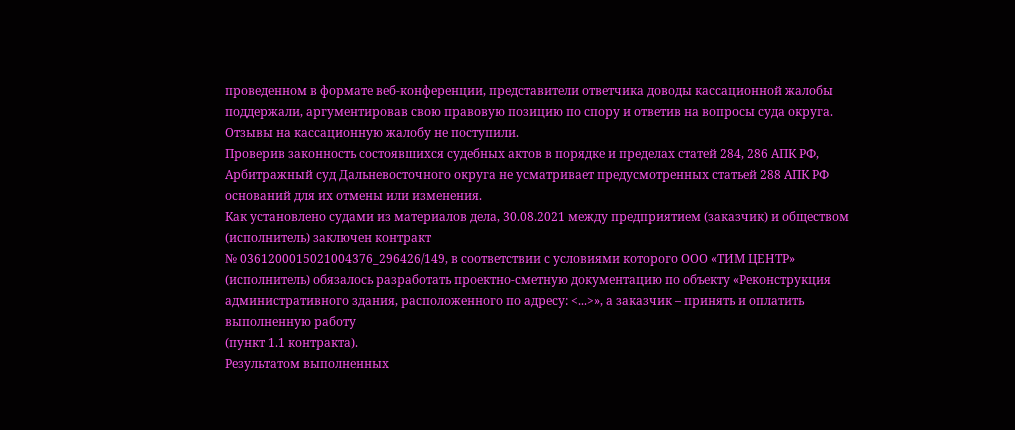проведенном в формате веб-конференции, представители ответчика доводы кассационной жалобы поддержали, аргументировав свою правовую позицию по спору и ответив на вопросы суда округа. Отзывы на кассационную жалобу не поступили.
Проверив законность состоявшихся судебных актов в порядке и пределах статей 284, 286 АПК РФ, Арбитражный суд Дальневосточного округа не усматривает предусмотренных статьей 288 АПК РФ оснований для их отмены или изменения.
Как установлено судами из материалов дела, 30.08.2021 между предприятием (заказчик) и обществом (исполнитель) заключен контракт
№ 0361200015021004376_296426/149, в соответствии с условиями которого ООО «ТИМ ЦЕНТР» (исполнитель) обязалось разработать проектно-сметную документацию по объекту «Реконструкция административного здания, расположенного по адресу: <...>», а заказчик – принять и оплатить выполненную работу
(пункт 1.1 контракта).
Результатом выполненных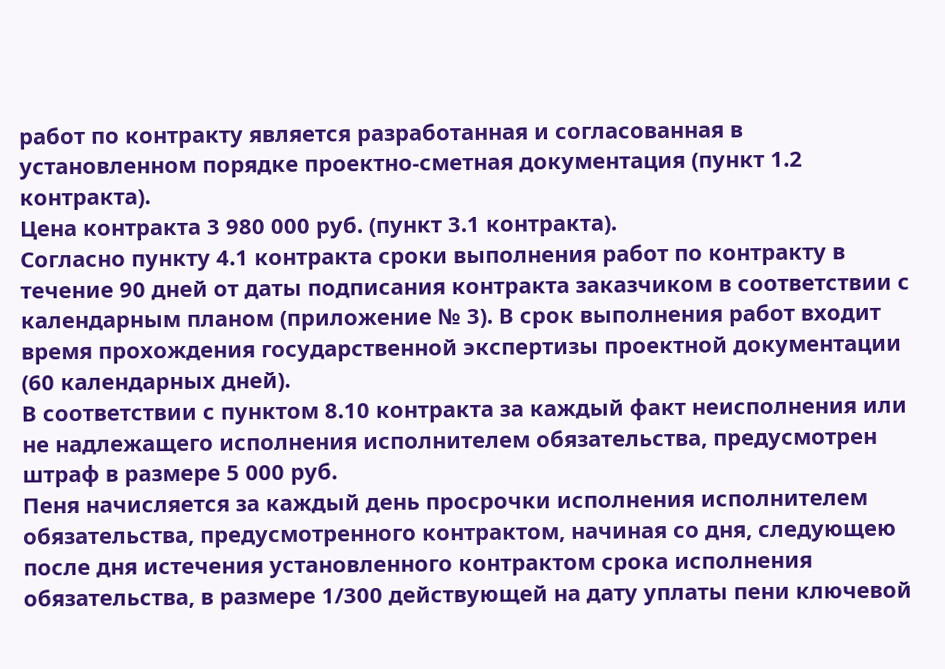работ по контракту является разработанная и согласованная в установленном порядке проектно-сметная документация (пункт 1.2 контракта).
Цена контракта 3 980 000 руб. (пункт 3.1 контракта).
Согласно пункту 4.1 контракта сроки выполнения работ по контракту в течение 90 дней от даты подписания контракта заказчиком в соответствии с календарным планом (приложение № 3). В срок выполнения работ входит время прохождения государственной экспертизы проектной документации (60 календарных дней).
В соответствии с пунктом 8.10 контракта за каждый факт неисполнения или не надлежащего исполнения исполнителем обязательства, предусмотрен штраф в размере 5 000 руб.
Пеня начисляется за каждый день просрочки исполнения исполнителем обязательства, предусмотренного контрактом, начиная со дня, следующею после дня истечения установленного контрактом срока исполнения обязательства, в размере 1/300 действующей на дату уплаты пени ключевой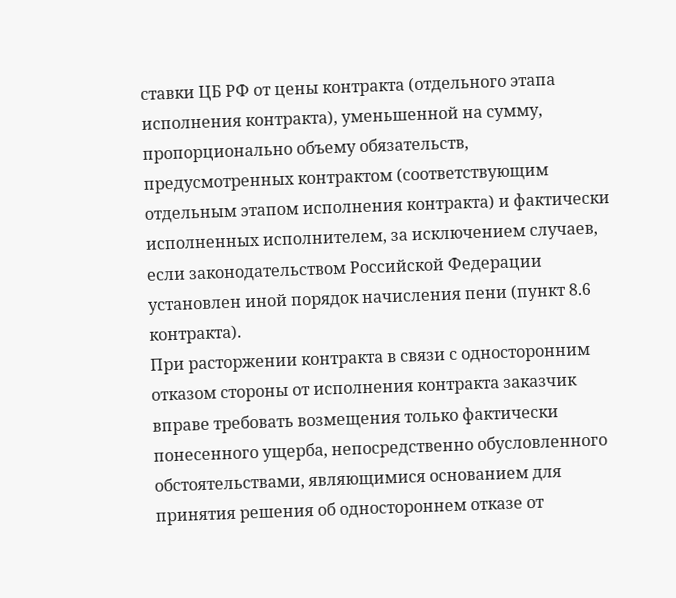ставки ЦБ РФ от цены контракта (отдельного этапа исполнения контракта), уменьшенной на сумму, пропорционально объему обязательств, предусмотренных контрактом (соответствующим отдельным этапом исполнения контракта) и фактически исполненных исполнителем, за исключением случаев, если законодательством Российской Федерации установлен иной порядок начисления пени (пункт 8.6 контракта).
При расторжении контракта в связи с односторонним отказом стороны от исполнения контракта заказчик вправе требовать возмещения только фактически понесенного ущерба, непосредственно обусловленного обстоятельствами, являющимися основанием для принятия решения об одностороннем отказе от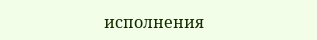исполнения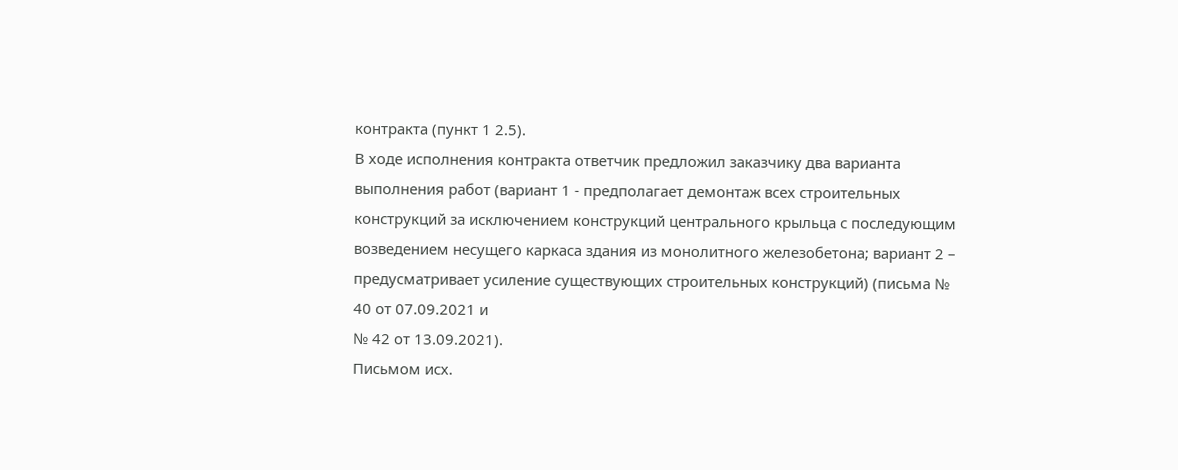контракта (пункт 1 2.5).
В ходе исполнения контракта ответчик предложил заказчику два варианта выполнения работ (вариант 1 - предполагает демонтаж всех строительных конструкций за исключением конструкций центрального крыльца с последующим возведением несущего каркаса здания из монолитного железобетона; вариант 2 – предусматривает усиление существующих строительных конструкций) (письма № 40 от 07.09.2021 и
№ 42 от 13.09.2021).
Письмом исх.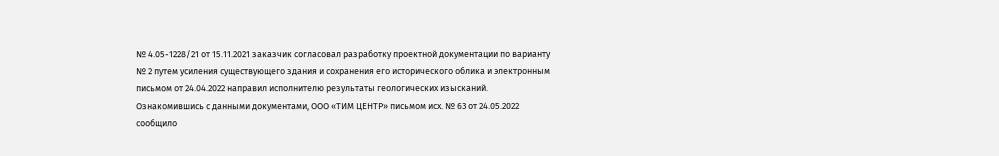№ 4.05-1228/21 от 15.11.2021 заказчик согласовал разработку проектной документации по варианту № 2 путем усиления существующего здания и сохранения его исторического облика и электронным письмом от 24.04.2022 направил исполнителю результаты геологических изысканий.
Ознакомившись с данными документами, ООО «ТИМ ЦЕНТР» письмом исх. № 63 от 24.05.2022 сообщило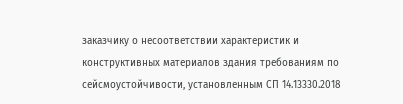заказчику о несоответствии характеристик и конструктивных материалов здания требованиям по сейсмоустойчивости, установленным СП 14.13330.2018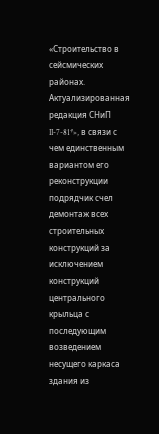«Строительство в сейсмических районах. Актуализированная редакция СНиП II-7-81*», в связи с чем единственным вариантом его реконструкции подрядчик счел демонтаж всех строительных конструкций за исключением конструкций центрального крыльца с последующим возведением несущего каркаса здания из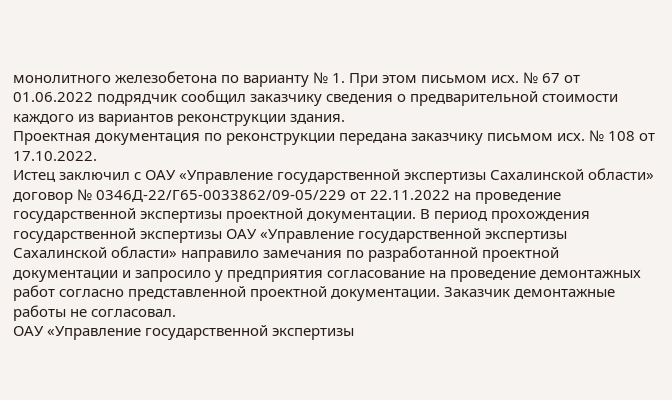монолитного железобетона по варианту № 1. При этом письмом исх. № 67 от 01.06.2022 подрядчик сообщил заказчику сведения о предварительной стоимости каждого из вариантов реконструкции здания.
Проектная документация по реконструкции передана заказчику письмом исх. № 108 от 17.10.2022.
Истец заключил с ОАУ «Управление государственной экспертизы Сахалинской области» договор № 0346Д-22/Г65-0033862/09-05/229 от 22.11.2022 на проведение государственной экспертизы проектной документации. В период прохождения государственной экспертизы ОАУ «Управление государственной экспертизы Сахалинской области» направило замечания по разработанной проектной документации и запросило у предприятия согласование на проведение демонтажных работ согласно представленной проектной документации. Заказчик демонтажные работы не согласовал.
ОАУ «Управление государственной экспертизы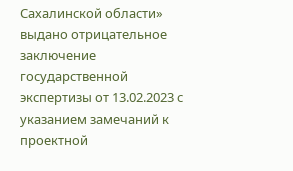Сахалинской области» выдано отрицательное заключение государственной экспертизы от 13.02.2023 с указанием замечаний к проектной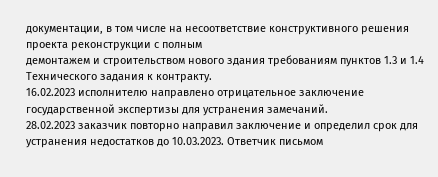документации, в том числе на несоответствие конструктивного решения проекта реконструкции с полным
демонтажем и строительством нового здания требованиям пунктов 1.3 и 1.4 Технического задания к контракту.
16.02.2023 исполнителю направлено отрицательное заключение государственной экспертизы для устранения замечаний.
28.02.2023 заказчик повторно направил заключение и определил срок для устранения недостатков до 10.03.2023. Ответчик письмом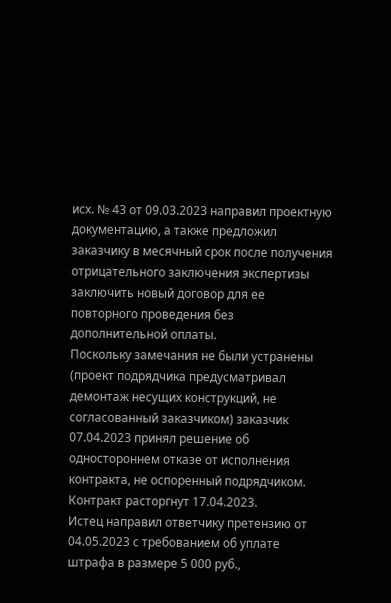исх. № 43 от 09.03.2023 направил проектную документацию, а также предложил заказчику в месячный срок после получения отрицательного заключения экспертизы заключить новый договор для ее повторного проведения без дополнительной оплаты.
Поскольку замечания не были устранены (проект подрядчика предусматривал демонтаж несущих конструкций, не согласованный заказчиком) заказчик 07.04.2023 принял решение об одностороннем отказе от исполнения контракта, не оспоренный подрядчиком. Контракт расторгнут 17.04.2023.
Истец направил ответчику претензию от 04.05.2023 с требованием об уплате штрафа в размере 5 000 руб.,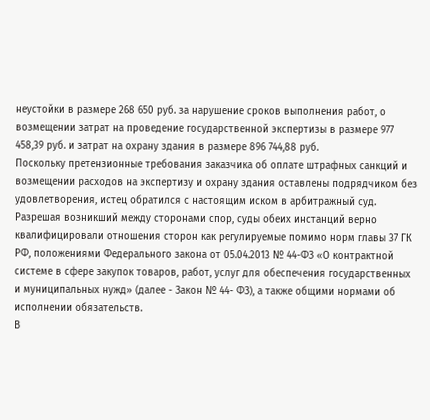неустойки в размере 268 650 руб. за нарушение сроков выполнения работ, о возмещении затрат на проведение государственной экспертизы в размере 977 458,39 руб. и затрат на охрану здания в размере 896 744,88 руб.
Поскольку претензионные требования заказчика об оплате штрафных санкций и возмещении расходов на экспертизу и охрану здания оставлены подрядчиком без удовлетворения, истец обратился с настоящим иском в арбитражный суд.
Разрешая возникший между сторонами спор, суды обеих инстанций верно квалифицировали отношения сторон как регулируемые помимо норм главы 37 ГК РФ, положениями Федерального закона от 05.04.2013 № 44-ФЗ «О контрактной системе в сфере закупок товаров, работ, услуг для обеспечения государственных и муниципальных нужд» (далее - Закон № 44- ФЗ), а также общими нормами об исполнении обязательств.
В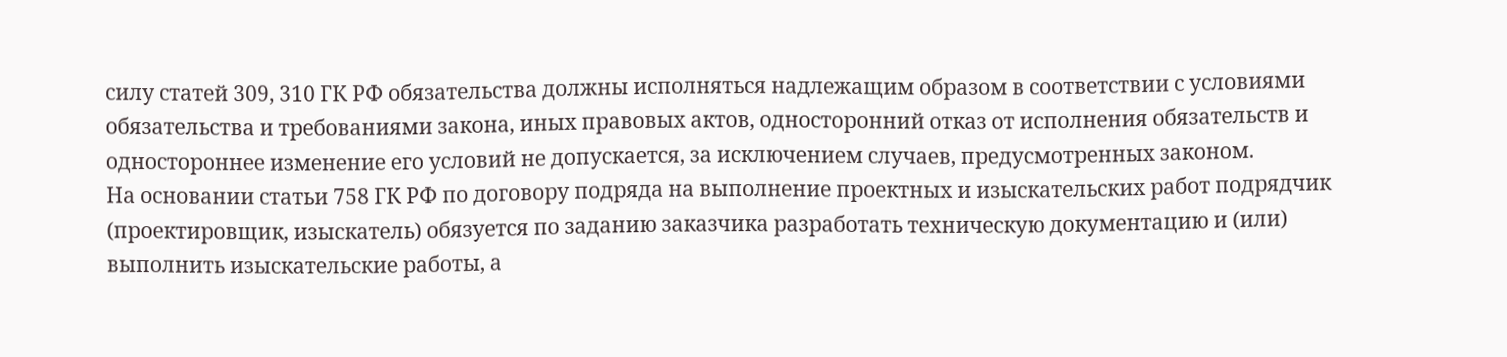силу статей 309, 310 ГК РФ обязательства должны исполняться надлежащим образом в соответствии с условиями обязательства и требованиями закона, иных правовых актов, односторонний отказ от исполнения обязательств и одностороннее изменение его условий не допускается, за исключением случаев, предусмотренных законом.
На основании статьи 758 ГК РФ по договору подряда на выполнение проектных и изыскательских работ подрядчик (проектировщик, изыскатель) обязуется по заданию заказчика разработать техническую документацию и (или) выполнить изыскательские работы, а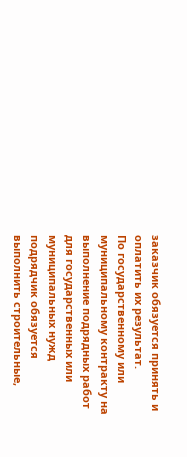заказчик обязуется принять и оплатить их результат.
По государственному или муниципальному контракту на выполнение подрядных работ для государственных или муниципальных нужд подрядчик обязуется выполнить строительные,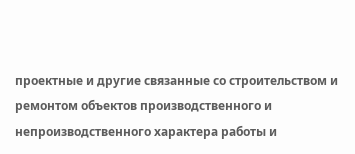проектные и другие связанные со строительством и ремонтом объектов производственного и непроизводственного характера работы и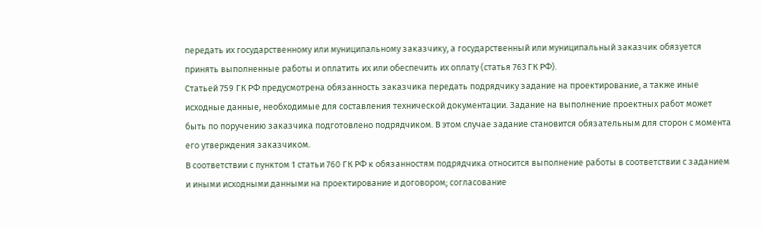передать их государственному или муниципальному заказчику, а государственный или муниципальный заказчик обязуется принять выполненные работы и оплатить их или обеспечить их оплату (статья 763 ГК РФ).
Статьей 759 ГК РФ предусмотрена обязанность заказчика передать подрядчику задание на проектирование, а также иные исходные данные, необходимые для составления технической документации. Задание на выполнение проектных работ может быть по поручению заказчика подготовлено подрядчиком. В этом случае задание становится обязательным для сторон с момента его утверждения заказчиком.
В соответствии с пунктом 1 статьи 760 ГК РФ к обязанностям подрядчика относится выполнение работы в соответствии с заданием и иными исходными данными на проектирование и договором; согласование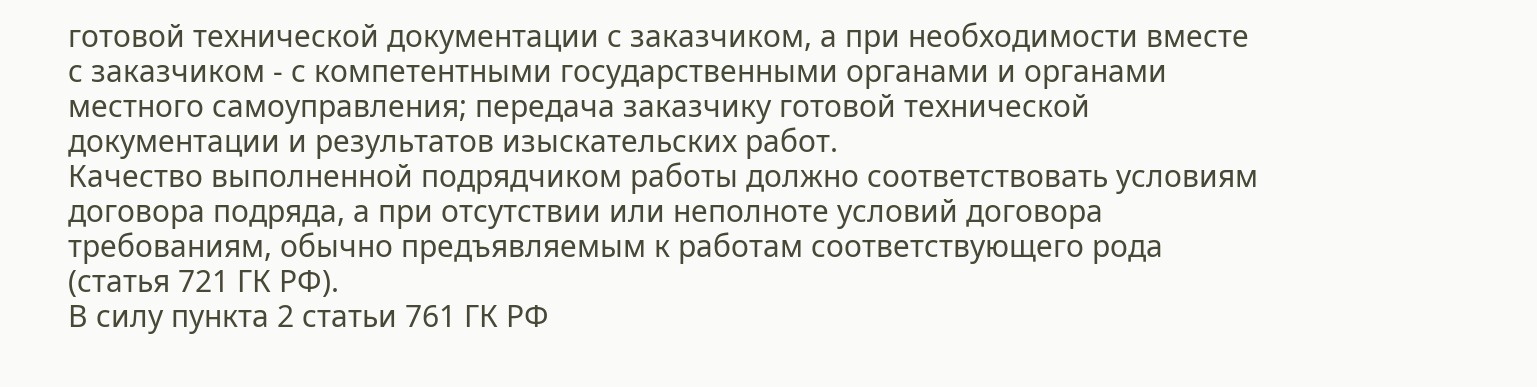готовой технической документации с заказчиком, а при необходимости вместе с заказчиком - с компетентными государственными органами и органами местного самоуправления; передача заказчику готовой технической документации и результатов изыскательских работ.
Качество выполненной подрядчиком работы должно соответствовать условиям договора подряда, а при отсутствии или неполноте условий договора требованиям, обычно предъявляемым к работам соответствующего рода (статья 721 ГК РФ).
В силу пункта 2 статьи 761 ГК РФ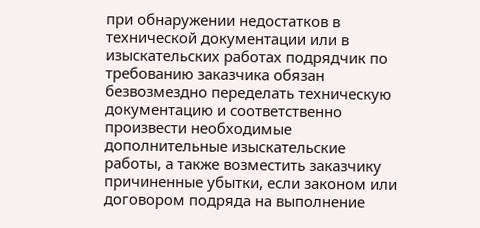при обнаружении недостатков в технической документации или в изыскательских работах подрядчик по требованию заказчика обязан безвозмездно переделать техническую документацию и соответственно произвести необходимые дополнительные изыскательские работы, а также возместить заказчику причиненные убытки, если законом или договором подряда на выполнение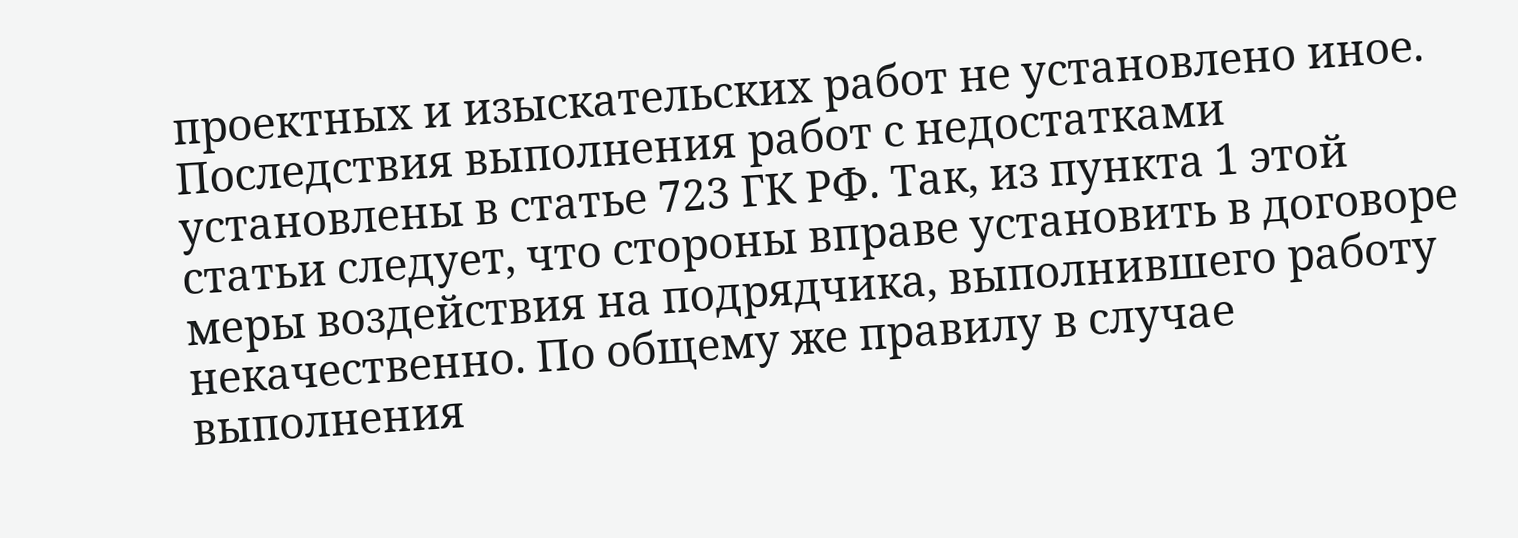проектных и изыскательских работ не установлено иное.
Последствия выполнения работ с недостатками установлены в статье 723 ГК РФ. Так, из пункта 1 этой статьи следует, что стороны вправе установить в договоре меры воздействия на подрядчика, выполнившего работу некачественно. По общему же правилу в случае выполнения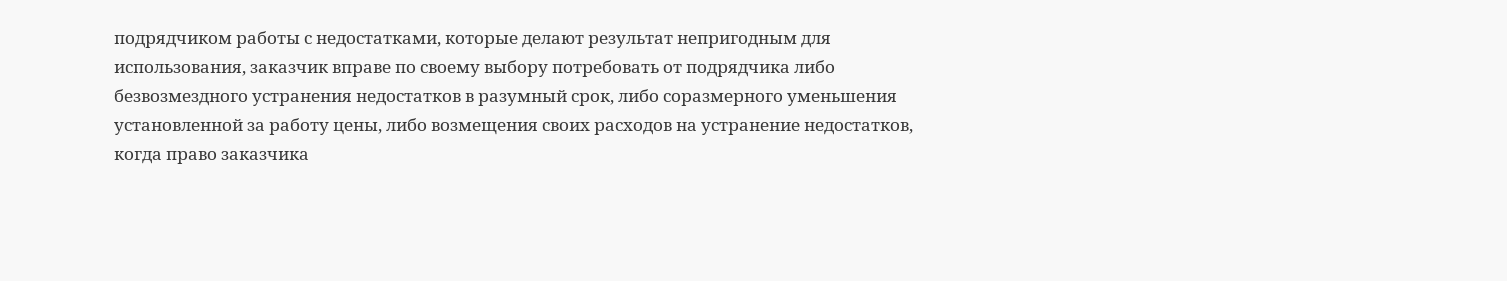подрядчиком работы с недостатками, которые делают результат непригодным для использования, заказчик вправе по своему выбору потребовать от подрядчика либо безвозмездного устранения недостатков в разумный срок, либо соразмерного уменьшения установленной за работу цены, либо возмещения своих расходов на устранение недостатков, когда право заказчика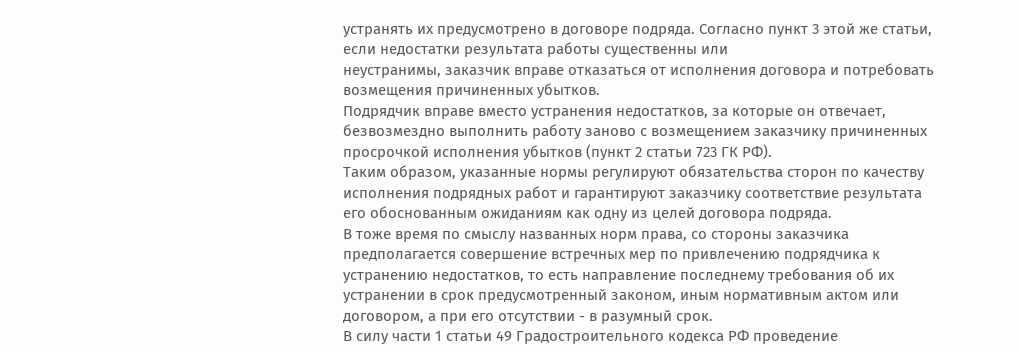устранять их предусмотрено в договоре подряда. Согласно пункт 3 этой же статьи, если недостатки результата работы существенны или
неустранимы, заказчик вправе отказаться от исполнения договора и потребовать возмещения причиненных убытков.
Подрядчик вправе вместо устранения недостатков, за которые он отвечает, безвозмездно выполнить работу заново с возмещением заказчику причиненных просрочкой исполнения убытков (пункт 2 статьи 723 ГК РФ).
Таким образом, указанные нормы регулируют обязательства сторон по качеству исполнения подрядных работ и гарантируют заказчику соответствие результата его обоснованным ожиданиям как одну из целей договора подряда.
В тоже время по смыслу названных норм права, со стороны заказчика предполагается совершение встречных мер по привлечению подрядчика к устранению недостатков, то есть направление последнему требования об их устранении в срок предусмотренный законом, иным нормативным актом или договором, а при его отсутствии - в разумный срок.
В силу части 1 статьи 49 Градостроительного кодекса РФ проведение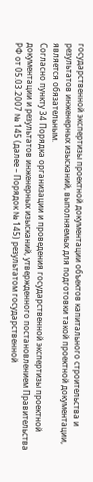государственной экспертизы проектной документации объектов капитального строительства и результатов инженерных изысканий, выполняемых для подготовки такой проектной документации, является обязательным.
Согласно пункту 34 Порядка организации и проведения государственной экспертизы проектной документации и результатов инженерных изысканий, утвержденного постановлением Правительства РФ от 05.03.2007 № 145 (далее – Порядок № 145) результатом государственной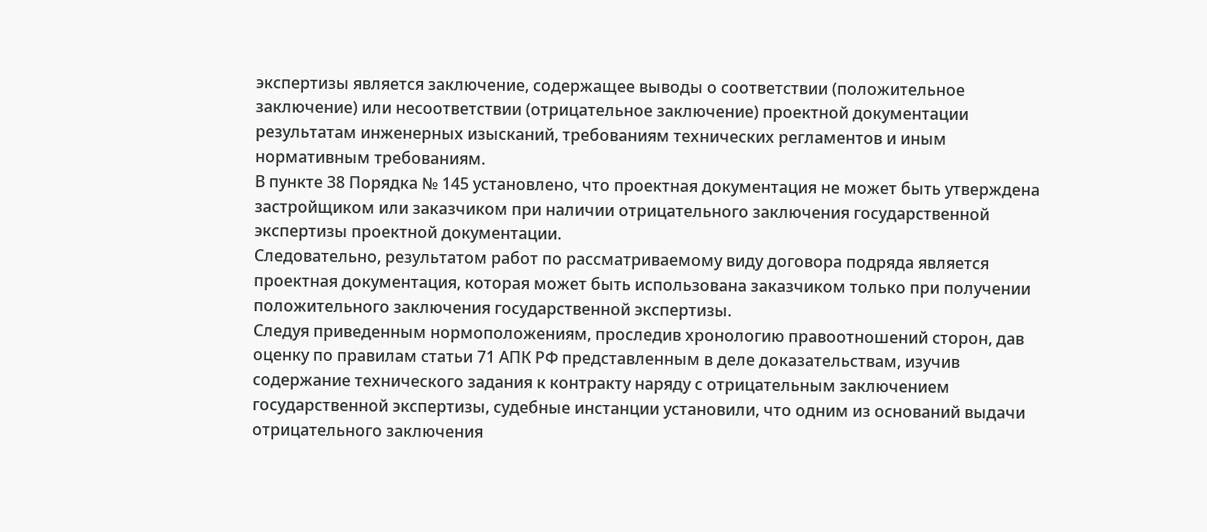экспертизы является заключение, содержащее выводы о соответствии (положительное заключение) или несоответствии (отрицательное заключение) проектной документации результатам инженерных изысканий, требованиям технических регламентов и иным нормативным требованиям.
В пункте 38 Порядка № 145 установлено, что проектная документация не может быть утверждена застройщиком или заказчиком при наличии отрицательного заключения государственной экспертизы проектной документации.
Следовательно, результатом работ по рассматриваемому виду договора подряда является проектная документация, которая может быть использована заказчиком только при получении положительного заключения государственной экспертизы.
Следуя приведенным нормоположениям, проследив хронологию правоотношений сторон, дав оценку по правилам статьи 71 АПК РФ представленным в деле доказательствам, изучив содержание технического задания к контракту наряду с отрицательным заключением государственной экспертизы, судебные инстанции установили, что одним из оснований выдачи отрицательного заключения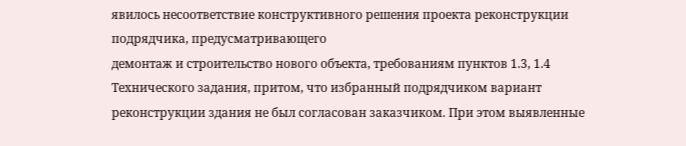явилось несоответствие конструктивного решения проекта реконструкции подрядчика, предусматривающего
демонтаж и строительство нового объекта, требованиям пунктов 1.3, 1.4 Технического задания, притом, что избранный подрядчиком вариант реконструкции здания не был согласован заказчиком. При этом выявленные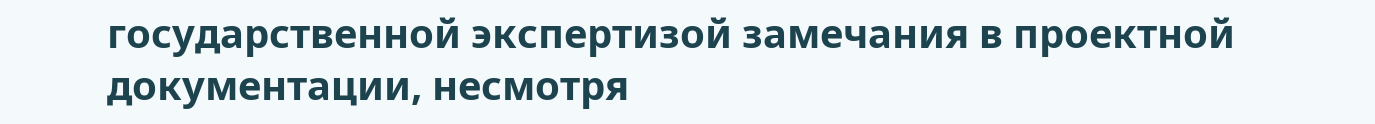государственной экспертизой замечания в проектной документации, несмотря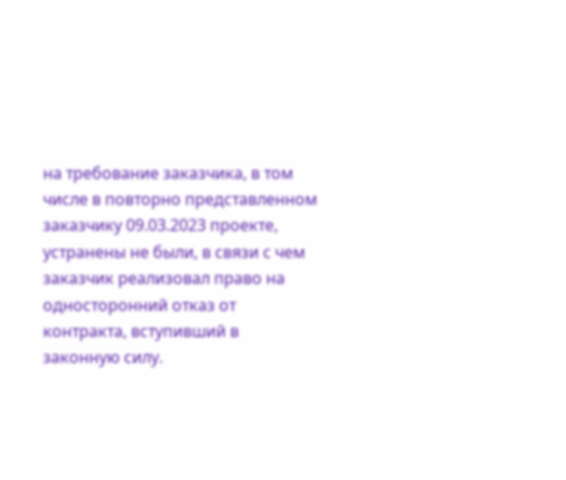на требование заказчика, в том числе в повторно представленном заказчику 09.03.2023 проекте, устранены не были, в связи с чем заказчик реализовал право на односторонний отказ от контракта, вступивший в законную силу.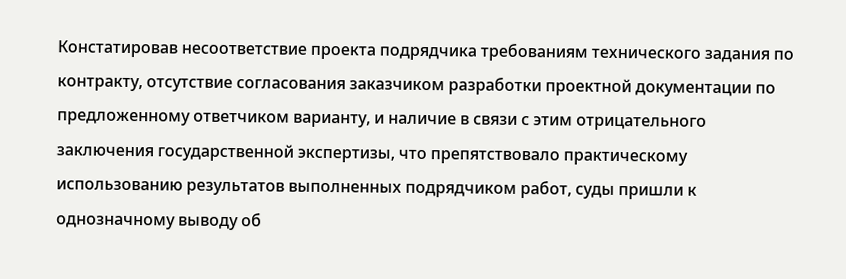Констатировав несоответствие проекта подрядчика требованиям технического задания по контракту, отсутствие согласования заказчиком разработки проектной документации по предложенному ответчиком варианту, и наличие в связи с этим отрицательного заключения государственной экспертизы, что препятствовало практическому использованию результатов выполненных подрядчиком работ, суды пришли к однозначному выводу об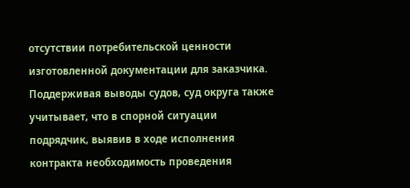отсутствии потребительской ценности изготовленной документации для заказчика.
Поддерживая выводы судов, суд округа также учитывает, что в спорной ситуации подрядчик, выявив в ходе исполнения контракта необходимость проведения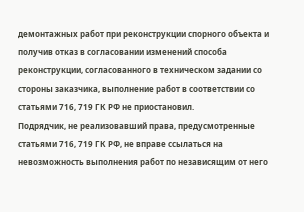демонтажных работ при реконструкции спорного объекта и получив отказ в согласовании изменений способа реконструкции, согласованного в техническом задании со стороны заказчика, выполнение работ в соответствии со статьями 716, 719 ГК РФ не приостановил.
Подрядчик, не реализовавший права, предусмотренные статьями 716, 719 ГК РФ, не вправе ссылаться на невозможность выполнения работ по независящим от него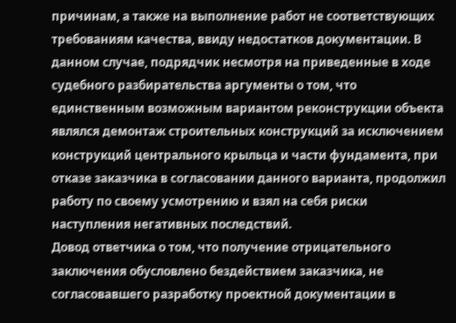причинам, а также на выполнение работ не соответствующих требованиям качества, ввиду недостатков документации. В данном случае, подрядчик несмотря на приведенные в ходе судебного разбирательства аргументы о том, что единственным возможным вариантом реконструкции объекта являлся демонтаж строительных конструкций за исключением конструкций центрального крыльца и части фундамента, при отказе заказчика в согласовании данного варианта, продолжил работу по своему усмотрению и взял на себя риски наступления негативных последствий.
Довод ответчика о том, что получение отрицательного заключения обусловлено бездействием заказчика, не согласовавшего разработку проектной документации в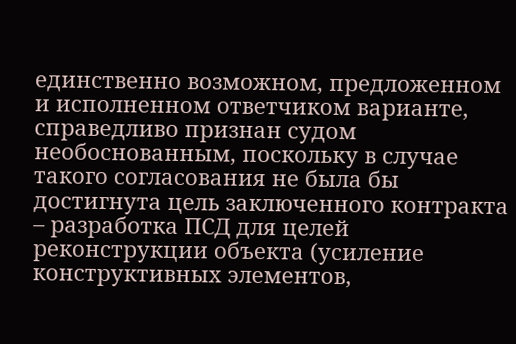единственно возможном, предложенном и исполненном ответчиком варианте, справедливо признан судом необоснованным, поскольку в случае такого согласования не была бы достигнута цель заключенного контракта – разработка ПСД для целей реконструкции объекта (усиление конструктивных элементов,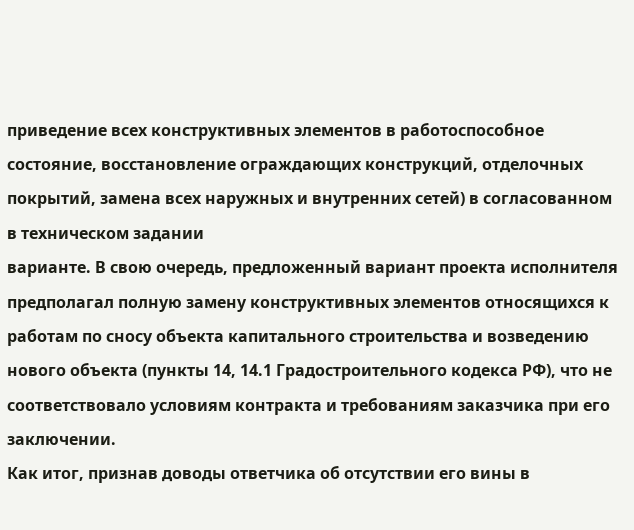приведение всех конструктивных элементов в работоспособное состояние, восстановление ограждающих конструкций, отделочных покрытий, замена всех наружных и внутренних сетей) в согласованном в техническом задании
варианте. В свою очередь, предложенный вариант проекта исполнителя предполагал полную замену конструктивных элементов относящихся к работам по сносу объекта капитального строительства и возведению нового объекта (пункты 14, 14.1 Градостроительного кодекса РФ), что не соответствовало условиям контракта и требованиям заказчика при его заключении.
Как итог, признав доводы ответчика об отсутствии его вины в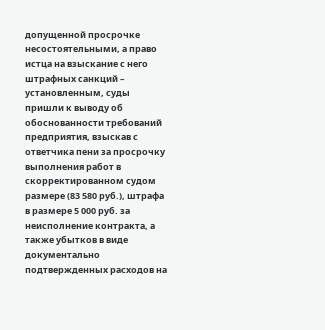допущенной просрочке несостоятельными, а право истца на взыскание с него штрафных санкций – установленным, суды пришли к выводу об обоснованности требований предприятия, взыскав с ответчика пени за просрочку выполнения работ в скорректированном судом размере (83 580 руб.), штрафа в размере 5 000 руб. за неисполнение контракта, а также убытков в виде документально подтвержденных расходов на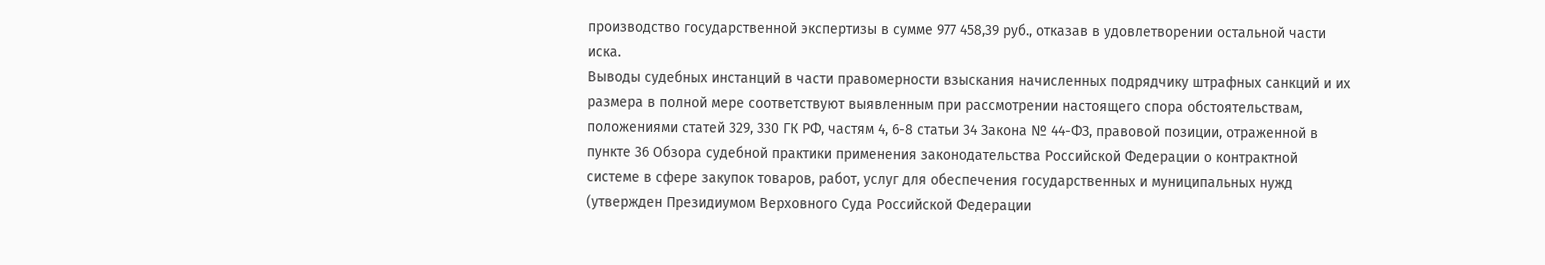производство государственной экспертизы в сумме 977 458,39 руб., отказав в удовлетворении остальной части иска.
Выводы судебных инстанций в части правомерности взыскания начисленных подрядчику штрафных санкций и их размера в полной мере соответствуют выявленным при рассмотрении настоящего спора обстоятельствам, положениями статей 329, 330 ГК РФ, частям 4, 6-8 статьи 34 Закона № 44-ФЗ, правовой позиции, отраженной в пункте 36 Обзора судебной практики применения законодательства Российской Федерации о контрактной системе в сфере закупок товаров, работ, услуг для обеспечения государственных и муниципальных нужд (утвержден Президиумом Верховного Суда Российской Федерации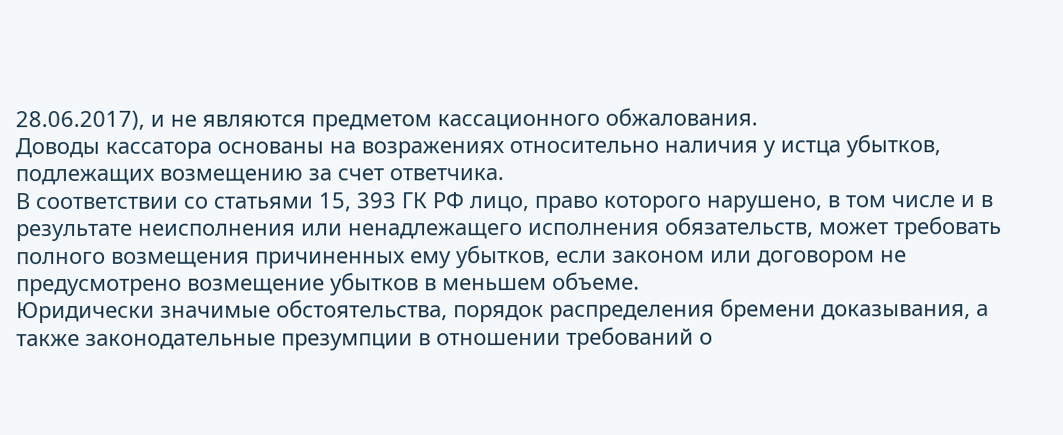28.06.2017), и не являются предметом кассационного обжалования.
Доводы кассатора основаны на возражениях относительно наличия у истца убытков, подлежащих возмещению за счет ответчика.
В соответствии со статьями 15, 393 ГК РФ лицо, право которого нарушено, в том числе и в результате неисполнения или ненадлежащего исполнения обязательств, может требовать полного возмещения причиненных ему убытков, если законом или договором не предусмотрено возмещение убытков в меньшем объеме.
Юридически значимые обстоятельства, порядок распределения бремени доказывания, а также законодательные презумпции в отношении требований о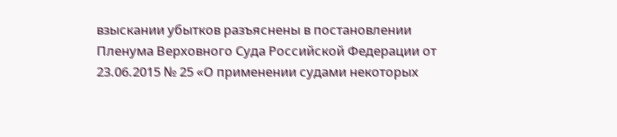взыскании убытков разъяснены в постановлении Пленума Верховного Суда Российской Федерации от 23.06.2015 № 25 «О применении судами некоторых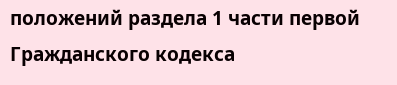положений раздела 1 части первой Гражданского кодекса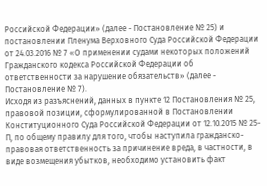Российской Федерации» (далее - Постановление № 25) и постановлении Пленума Верховного Суда Российской Федерации от 24.03.2016 № 7 «О применении судами некоторых положений Гражданского кодекса Российской Федерации об ответственности за нарушение обязательств» (далее - Постановление № 7).
Исходя из разъяснений, данных в пункте 12 Постановления № 25, правовой позиции, сформулированной в Постановлении Конституционного Суда Российской Федерации от 12.10.2015 № 25-П, по общему правилу для того, чтобы наступила гражданско-правовая ответственность за причинение вреда, в частности, в виде возмещения убытков, необходимо установить факт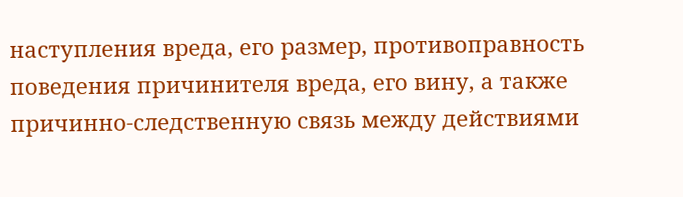наступления вреда, его размер, противоправность поведения причинителя вреда, его вину, а также причинно-следственную связь между действиями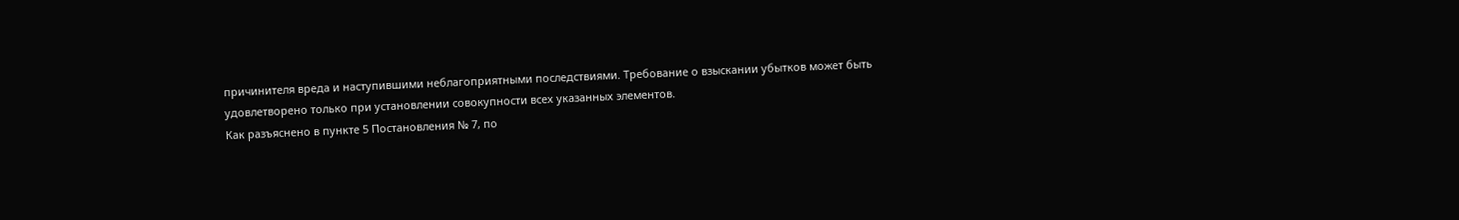причинителя вреда и наступившими неблагоприятными последствиями. Требование о взыскании убытков может быть удовлетворено только при установлении совокупности всех указанных элементов.
Как разъяснено в пункте 5 Постановления № 7, по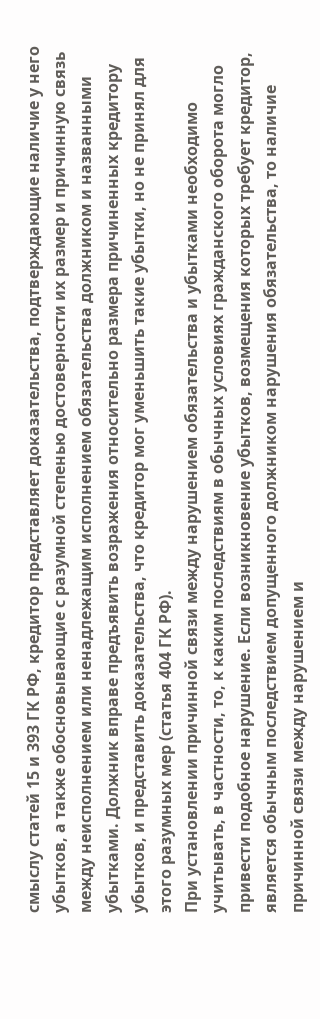смыслу статей 15 и 393 ГК РФ, кредитор представляет доказательства, подтверждающие наличие у него убытков, а также обосновывающие с разумной степенью достоверности их размер и причинную связь между неисполнением или ненадлежащим исполнением обязательства должником и названными убытками. Должник вправе предъявить возражения относительно размера причиненных кредитору убытков, и представить доказательства, что кредитор мог уменьшить такие убытки, но не принял для этого разумных мер (статья 404 ГК РФ).
При установлении причинной связи между нарушением обязательства и убытками необходимо учитывать, в частности, то, к каким последствиям в обычных условиях гражданского оборота могло привести подобное нарушение. Если возникновение убытков, возмещения которых требует кредитор, является обычным последствием допущенного должником нарушения обязательства, то наличие причинной связи между нарушением и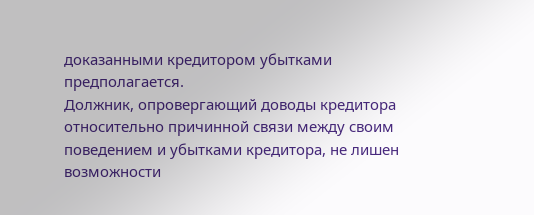доказанными кредитором убытками предполагается.
Должник, опровергающий доводы кредитора относительно причинной связи между своим поведением и убытками кредитора, не лишен возможности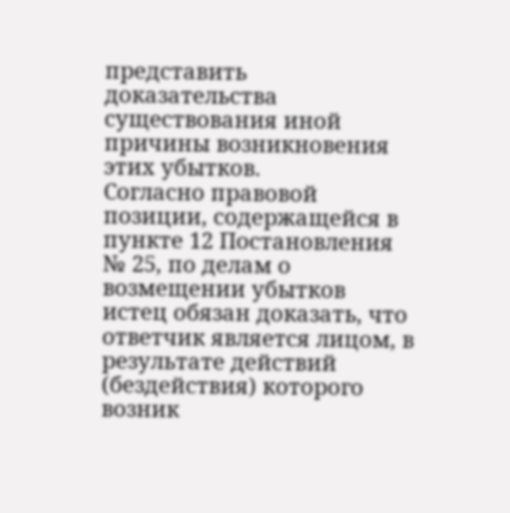представить доказательства существования иной причины возникновения этих убытков.
Согласно правовой позиции, содержащейся в пункте 12 Постановления № 25, по делам о возмещении убытков истец обязан доказать, что ответчик является лицом, в результате действий (бездействия) которого возник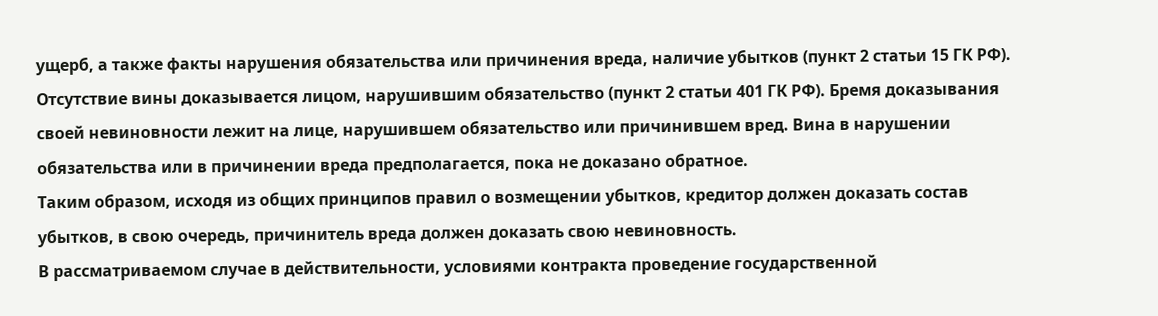ущерб, а также факты нарушения обязательства или причинения вреда, наличие убытков (пункт 2 статьи 15 ГК РФ).
Отсутствие вины доказывается лицом, нарушившим обязательство (пункт 2 статьи 401 ГК РФ). Бремя доказывания своей невиновности лежит на лице, нарушившем обязательство или причинившем вред. Вина в нарушении обязательства или в причинении вреда предполагается, пока не доказано обратное.
Таким образом, исходя из общих принципов правил о возмещении убытков, кредитор должен доказать состав убытков, в свою очередь, причинитель вреда должен доказать свою невиновность.
В рассматриваемом случае в действительности, условиями контракта проведение государственной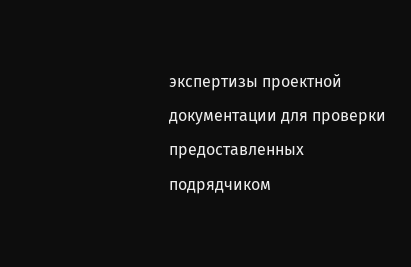экспертизы проектной документации для проверки предоставленных подрядчиком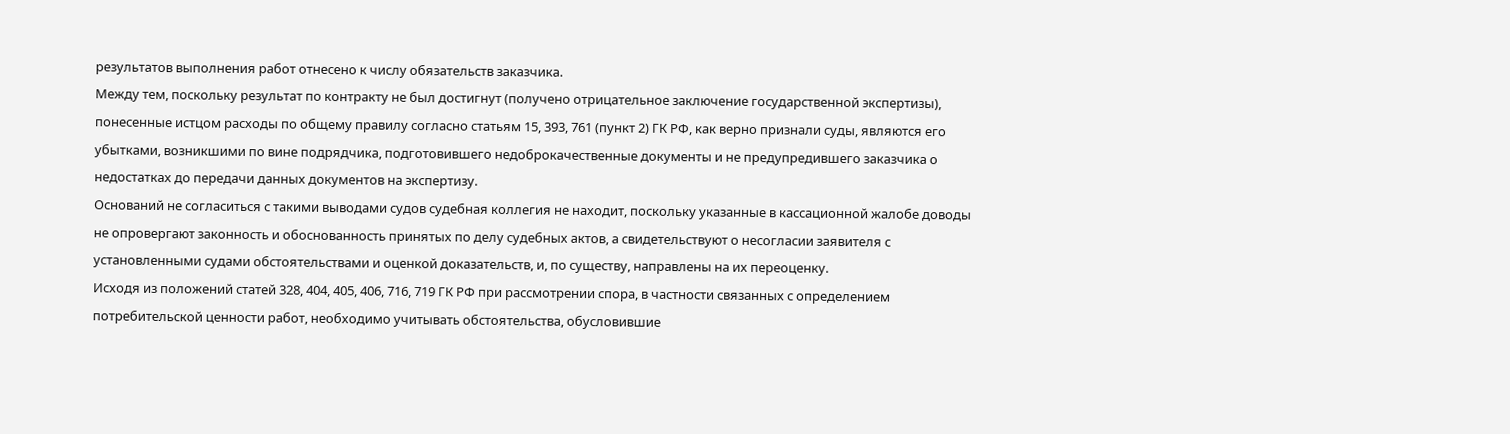результатов выполнения работ отнесено к числу обязательств заказчика.
Между тем, поскольку результат по контракту не был достигнут (получено отрицательное заключение государственной экспертизы), понесенные истцом расходы по общему правилу согласно статьям 15, 393, 761 (пункт 2) ГК РФ, как верно признали суды, являются его убытками, возникшими по вине подрядчика, подготовившего недоброкачественные документы и не предупредившего заказчика о недостатках до передачи данных документов на экспертизу.
Оснований не согласиться с такими выводами судов судебная коллегия не находит, поскольку указанные в кассационной жалобе доводы не опровергают законность и обоснованность принятых по делу судебных актов, а свидетельствуют о несогласии заявителя с установленными судами обстоятельствами и оценкой доказательств, и, по существу, направлены на их переоценку.
Исходя из положений статей 328, 404, 405, 406, 716, 719 ГК РФ при рассмотрении спора, в частности связанных с определением потребительской ценности работ, необходимо учитывать обстоятельства, обусловившие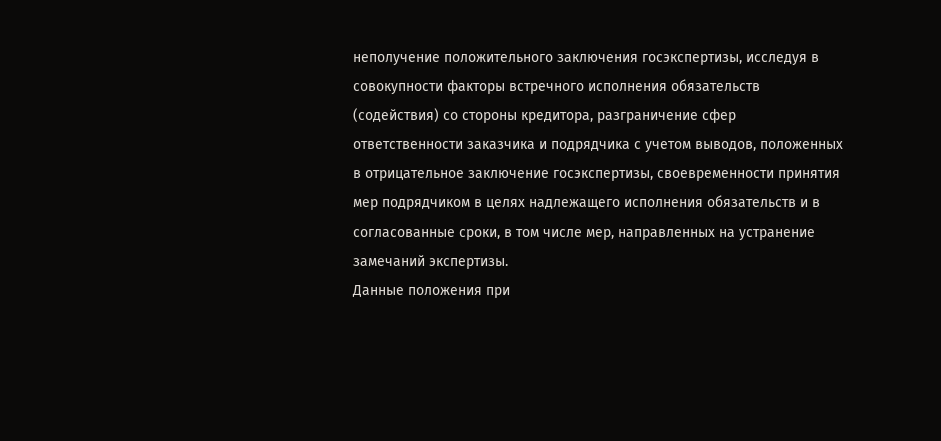неполучение положительного заключения госэкспертизы, исследуя в совокупности факторы встречного исполнения обязательств (содействия) со стороны кредитора, разграничение сфер ответственности заказчика и подрядчика с учетом выводов, положенных в отрицательное заключение госэкспертизы, своевременности принятия мер подрядчиком в целях надлежащего исполнения обязательств и в согласованные сроки, в том числе мер, направленных на устранение замечаний экспертизы.
Данные положения при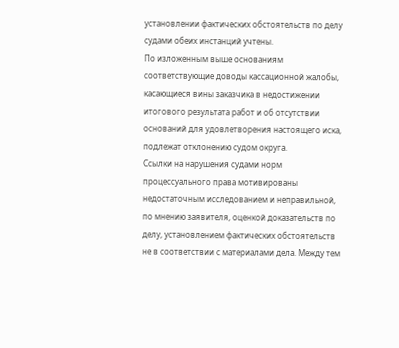установлении фактических обстоятельств по делу судами обеих инстанций учтены.
По изложенным выше основаниям соответствующие доводы кассационной жалобы, касающиеся вины заказчика в недостижении итогового результата работ и об отсутствии оснований для удовлетворения настоящего иска, подлежат отклонению судом округа.
Ссылки на нарушения судами норм процессуального права мотивированы недостаточным исследованием и неправильной, по мнению заявителя, оценкой доказательств по делу, установлением фактических обстоятельств не в соответствии с материалами дела. Между тем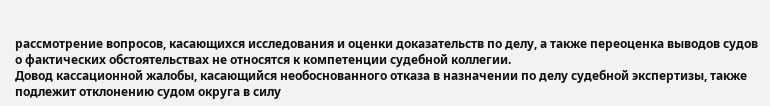рассмотрение вопросов, касающихся исследования и оценки доказательств по делу, а также переоценка выводов судов о фактических обстоятельствах не относятся к компетенции судебной коллегии.
Довод кассационной жалобы, касающийся необоснованного отказа в назначении по делу судебной экспертизы, также подлежит отклонению судом округа в силу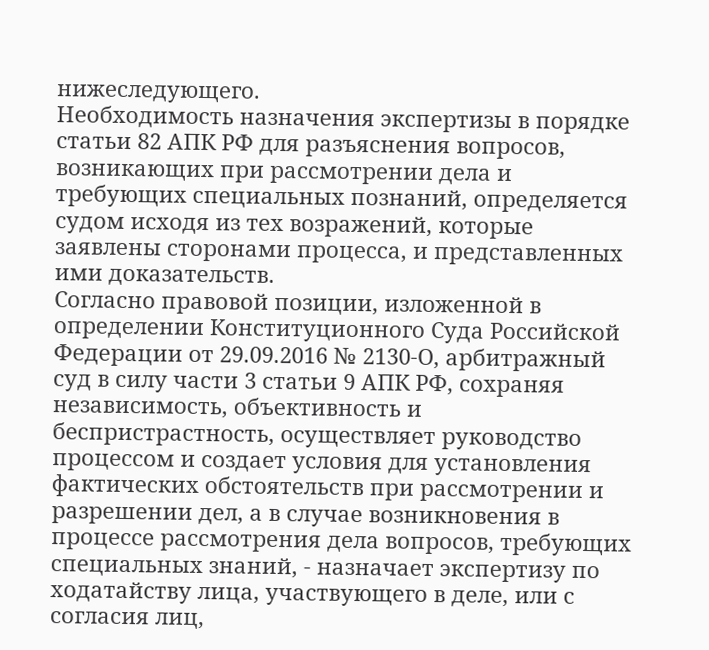нижеследующего.
Необходимость назначения экспертизы в порядке статьи 82 АПК РФ для разъяснения вопросов, возникающих при рассмотрении дела и требующих специальных познаний, определяется судом исходя из тех возражений, которые заявлены сторонами процесса, и представленных ими доказательств.
Согласно правовой позиции, изложенной в определении Конституционного Суда Российской Федерации от 29.09.2016 № 2130-О, арбитражный суд в силу части 3 статьи 9 АПК РФ, сохраняя независимость, объективность и беспристрастность, осуществляет руководство процессом и создает условия для установления фактических обстоятельств при рассмотрении и разрешении дел, а в случае возникновения в процессе рассмотрения дела вопросов, требующих специальных знаний, - назначает экспертизу по ходатайству лица, участвующего в деле, или с согласия лиц,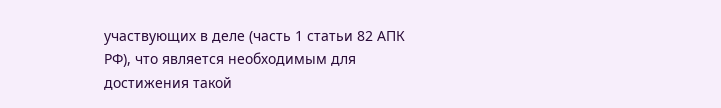участвующих в деле (часть 1 статьи 82 АПК РФ), что является необходимым для достижения такой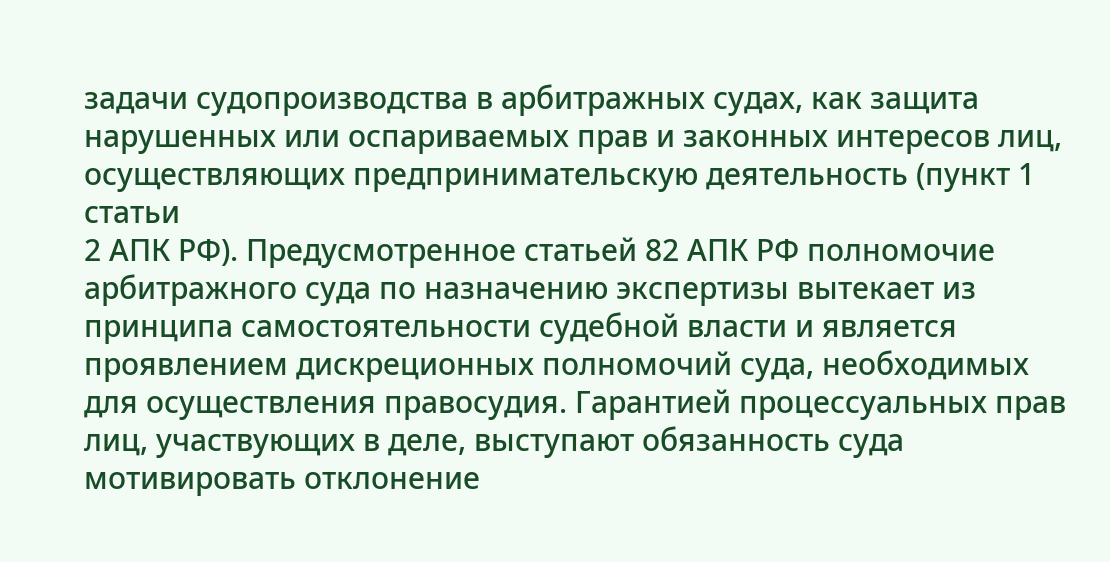задачи судопроизводства в арбитражных судах, как защита нарушенных или оспариваемых прав и законных интересов лиц, осуществляющих предпринимательскую деятельность (пункт 1 статьи
2 АПК РФ). Предусмотренное статьей 82 АПК РФ полномочие арбитражного суда по назначению экспертизы вытекает из принципа самостоятельности судебной власти и является проявлением дискреционных полномочий суда, необходимых для осуществления правосудия. Гарантией процессуальных прав лиц, участвующих в деле, выступают обязанность суда мотивировать отклонение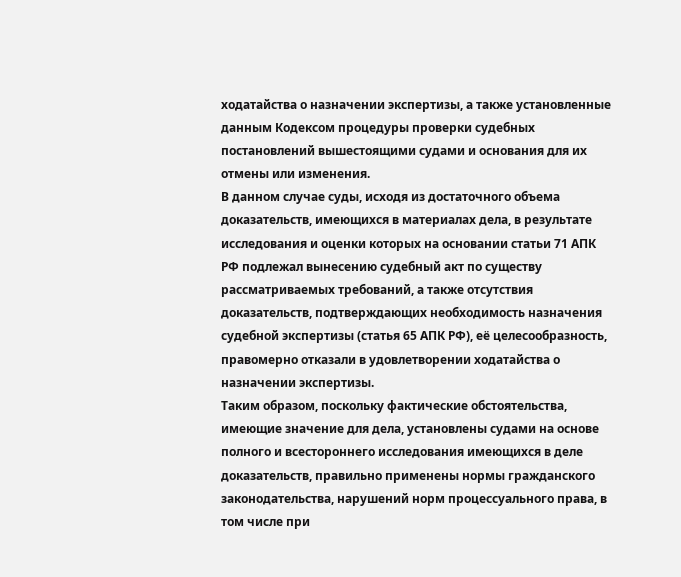ходатайства о назначении экспертизы, а также установленные данным Кодексом процедуры проверки судебных постановлений вышестоящими судами и основания для их отмены или изменения.
В данном случае суды, исходя из достаточного объема доказательств, имеющихся в материалах дела, в результате исследования и оценки которых на основании статьи 71 АПК РФ подлежал вынесению судебный акт по существу рассматриваемых требований, а также отсутствия доказательств, подтверждающих необходимость назначения судебной экспертизы (статья 65 АПК РФ), её целесообразность, правомерно отказали в удовлетворении ходатайства о назначении экспертизы.
Таким образом, поскольку фактические обстоятельства, имеющие значение для дела, установлены судами на основе полного и всестороннего исследования имеющихся в деле доказательств, правильно применены нормы гражданского законодательства, нарушений норм процессуального права, в том числе при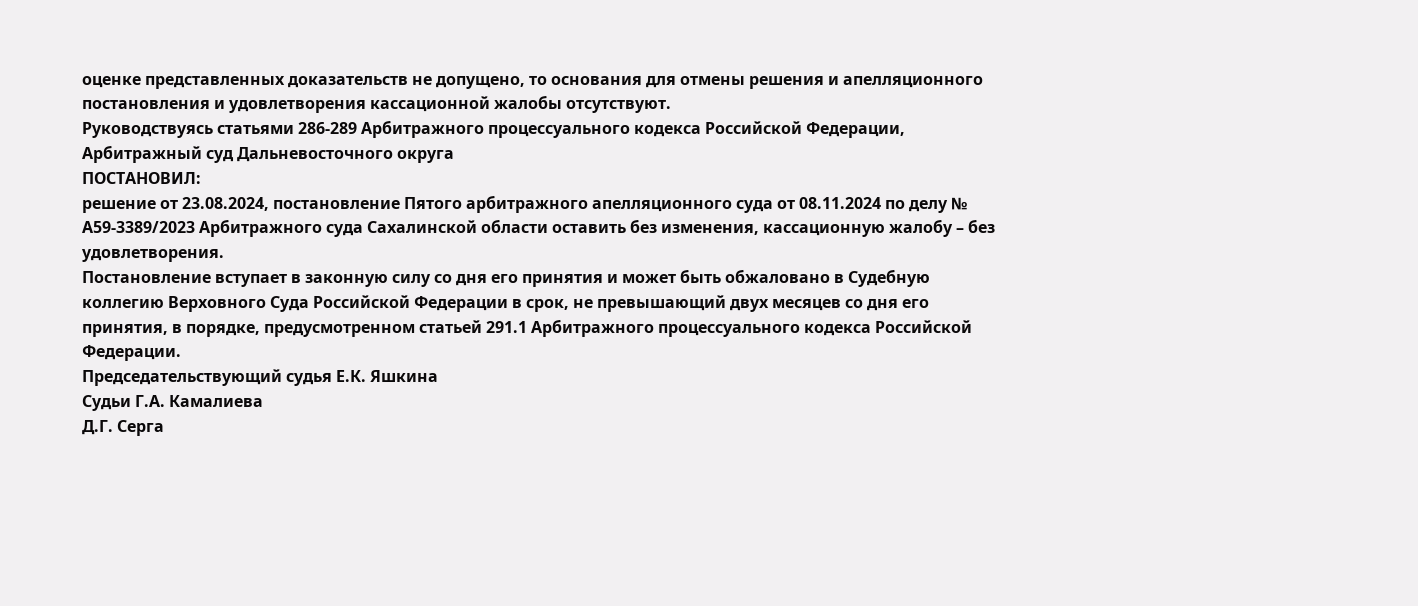оценке представленных доказательств не допущено, то основания для отмены решения и апелляционного постановления и удовлетворения кассационной жалобы отсутствуют.
Руководствуясь статьями 286-289 Арбитражного процессуального кодекса Российской Федерации, Арбитражный суд Дальневосточного округа
ПОСТАНОВИЛ:
решение от 23.08.2024, постановление Пятого арбитражного апелляционного суда от 08.11.2024 по делу № А59-3389/2023 Арбитражного суда Сахалинской области оставить без изменения, кассационную жалобу – без удовлетворения.
Постановление вступает в законную силу со дня его принятия и может быть обжаловано в Судебную коллегию Верховного Суда Российской Федерации в срок, не превышающий двух месяцев со дня его принятия, в порядке, предусмотренном статьей 291.1 Арбитражного процессуального кодекса Российской Федерации.
Председательствующий судья Е.К. Яшкина
Судьи Г.А. Камалиева
Д.Г. Серга